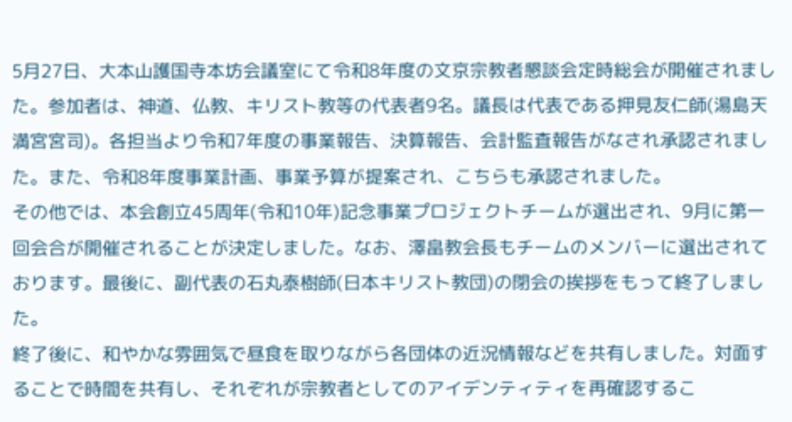5月27日、大本山護国寺本坊会議室にて令和8年度の文京宗教者懇談会定時総会が開催されました。参加者は、神道、仏教、キリスト教等の代表者9名。議長は代表である押見友仁師(湯島天満宮宮司)。各担当より令和7年度の事業報告、決算報告、会計監査報告がなされ承認されました。また、令和8年度事業計画、事業予算が提案され、こちらも承認されました。
その他では、本会創立45周年(令和10年)記念事業プロジェクトチームが選出され、9月に第一回会合が開催されることが決定しました。なお、澤畠教会長もチームのメンバーに選出されております。最後に、副代表の石丸泰樹師(日本キリスト教団)の閉会の挨拶をもって終了しました。
終了後に、和やかな雰囲気で昼食を取りながら各団体の近況情報などを共有しました。対面することで時間を共有し、それぞれが宗教者としてのアイデンティティを再確認するこ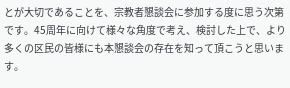とが大切であることを、宗教者懇談会に参加する度に思う次第です。45周年に向けて様々な角度で考え、検討した上で、より多くの区民の皆様にも本懇談会の存在を知って頂こうと思います。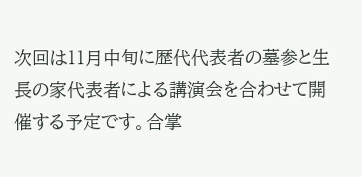次回は11月中旬に歴代代表者の墓参と生長の家代表者による講演会を合わせて開催する予定です。合掌